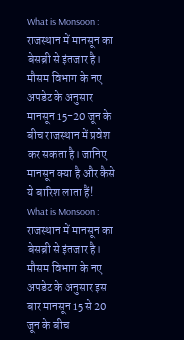What is Monsoon : राजस्थान में मानसून का बेसब्री से इंतजार है। मौसम विभाग के नए अपडेट के अनुसार मानसून 15-20 जून के बीच राजस्थान में प्रवेश कर सकता है। जानिए मानसून क्या है और कैसे ये बारिश लाता हैं!
What is Monsoon : राजस्थान में मानसून का बेसब्री से इंतजार है। मौसम विभाग के नए अपडेट के अनुसार इस बार मानसून 15 से 20 जून के बीच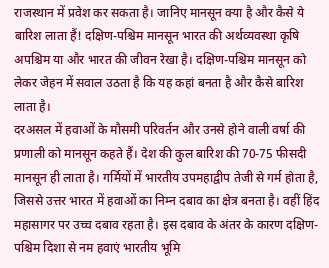राजस्थान में प्रवेश कर सकता है। जानिए मानसून क्या है और कैसे ये बारिश लाता हैं! दक्षिण-पश्चिम मानसून भारत की अर्थव्यवस्था कृषि अपश्चिम या और भारत की जीवन रेखा है। दक्षिण-पश्चिम मानसून को लेकर जेहन में सवाल उठता है कि यह कहां बनता है और कैसे बारिश लाता है।
दरअसल में हवाओं के मौसमी परिवर्तन और उनसे होने वाली वर्षा की प्रणाली को मानसून कहते हैं। देश की कुल बारिश की 70-75 फीसदी मानसून ही लाता है। गर्मियों में भारतीय उपमहाद्वीप तेजी से गर्म होता है, जिससे उत्तर भारत में हवाओं का निम्न दबाव का क्षेत्र बनता है। वहीं हिंद महासागर पर उच्च दबाव रहता है। इस दबाव के अंतर के कारण दक्षिण-पश्चिम दिशा से नम हवाएं भारतीय भूमि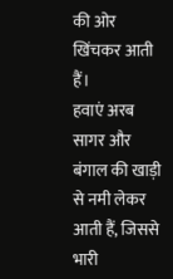की ओर खिंचकर आती हैं।
हवाएं अरब सागर और बंगाल की खाड़ी से नमी लेकर आती हैं, जिससे भारी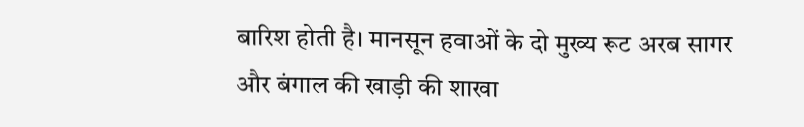बारिश होती है। मानसून हवाओं के दो मुख्य रूट अरब सागर और बंगाल की खाड़ी की शाखा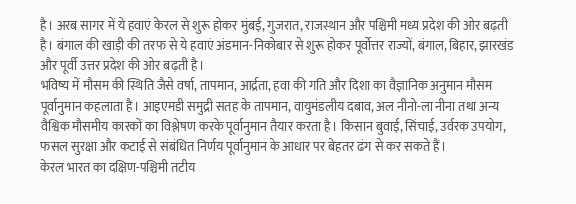है। अरब सागर में ये हवाएं केरल से शुरू होकर मुंबई, गुजरात, राजस्थान और पश्चिमी मध्य प्रदेश की ओर बढ़ती है। बंगाल की खाड़ी की तरफ से ये हवाएं अंडमान-निकोबार से शुरू होकर पूर्वोत्तर राज्यों, बंगाल, बिहार, झारखंड और पूर्वी उत्तर प्रदेश की ओर बढ़ती है।
भविष्य में मौसम की स्थिति जैसे वर्षा, तापमान, आर्द्रता, हवा की गति और दिशा का वैज्ञानिक अनुमान मौसम पूर्वानुमान कहलाता है। आइएमडी समुद्री सतह के तापमान, वायुमंडलीय दबाव, अल नीनो-ला नीना तथा अन्य वैश्विक मौसमीय कारकों का विश्लेषण करके पूर्वानुमान तैयार करता है। किसान बुवाई, सिंचाई, उर्वरक उपयोग, फसल सुरक्षा और कटाई से संबंधित निर्णय पूर्वानुमान के आधार पर बेहतर ढंग से कर सकते हैं।
केरल भारत का दक्षिण-पश्चिमी तटीय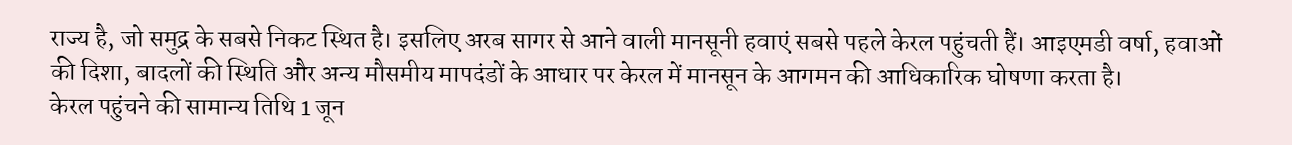राज्य है, जो समुद्र के सबसे निकट स्थित है। इसलिए अरब सागर से आने वाली मानसूनी हवाएं सबसे पहले केरल पहुंचती हैं। आइएमडी वर्षा, हवाओं की दिशा, बादलों की स्थिति और अन्य मौसमीय मापदंडों के आधार पर केरल में मानसून के आगमन की आधिकारिक घोषणा करता है।
केरल पहुंचने की सामान्य तिथि 1 जून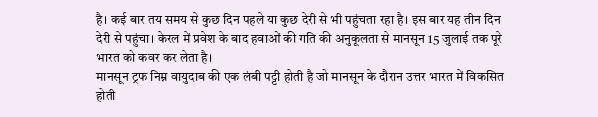है। कई बार तय समय से कुछ दिन पहले या कुछ देरी से भी पहुंचता रहा है। इस बार यह तीन दिन देरी से पहुंचा। केरल में प्रवेश के बाद हवाओं की गति की अनुकूलता से मानसून 15 जुलाई तक पूरे भारत को कवर कर लेता है।
मानसून ट्रफ निम्न वायुदाब की एक लंबी पट्टी होती है जो मानसून के दौरान उत्तर भारत में विकसित होती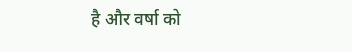है और वर्षा को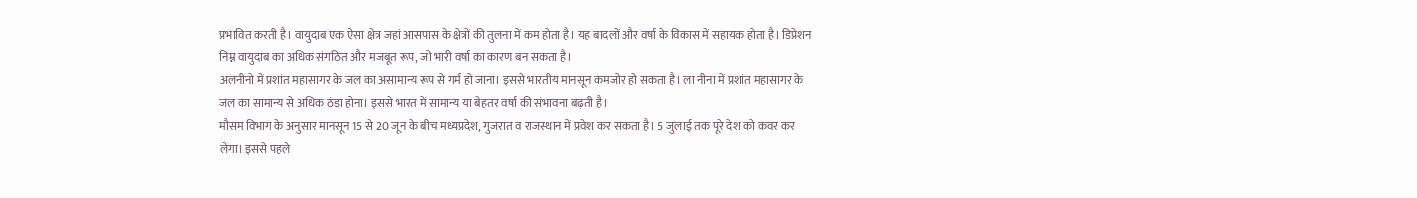प्रभावित करती है। वायुदाब एक ऐसा क्षेत्र जहां आसपास के क्षेत्रों की तुलना में कम होता है। यह बादलों और वर्षा के विकास में सहायक होता है। डिप्रेशन निम्न वायुदाब का अधिक संगठित और मजबूत रूप, जो भारी वर्षा का कारण बन सकता है।
अलनीनो में प्रशांत महासागर के जल का असामान्य रूप से गर्म हो जाना। इससे भारतीय मानसून कमजोर हो सकता है। ला नीना में प्रशांत महासागर के जल का सामान्य से अधिक ठंडा होना। इससे भारत में सामान्य या बेहतर वर्षा की संभावना बढ़ती है।
मौसम विभाग के अनुसार मानसून 15 से 20 जून के बीच मध्यप्रदेश, गुजरात व राजस्थान में प्रवेश कर सकता है। 5 जुलाई तक पूरे देश को कवर कर लेगा। इससे पहले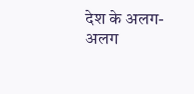देश के अलग-अलग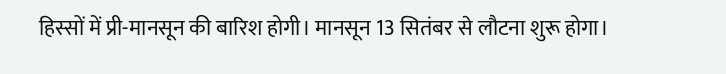हिस्सों में प्री-मानसून की बारिश होगी। मानसून 13 सितंबर से लौटना शुरू होगा।